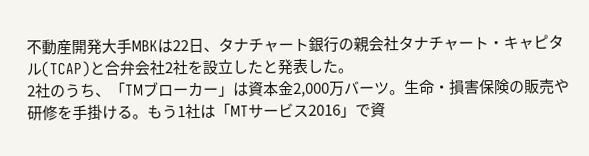不動産開発大手MBKは22日、タナチャート銀行の親会社タナチャート・キャピタル(TCAP)と合弁会社2社を設立したと発表した。
2社のうち、「TMブローカー」は資本金2,000万バーツ。生命・損害保険の販売や研修を手掛ける。もう1社は「MTサービス2016」で資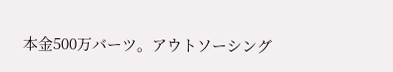本金500万バーツ。アウトソーシング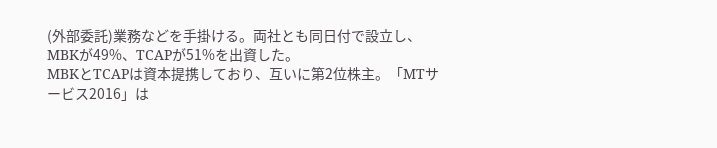(外部委託)業務などを手掛ける。両社とも同日付で設立し、MBKが49%、TCAPが51%を出資した。
MBKとTCAPは資本提携しており、互いに第2位株主。「MTサービス2016」は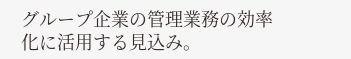グループ企業の管理業務の効率化に活用する見込み。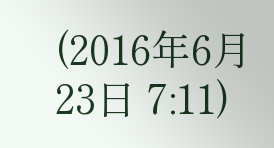(2016年6月23日 7:11)